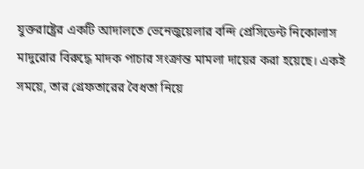যুক্তরাষ্ট্রের একটি আদালতে ভেনেজুয়েলার বন্দি প্রেসিডেন্ট নিকোলাস মাদুরোর বিরুদ্ধে মাদক পাচার সংক্রান্ত মামলা দায়ের করা হয়েছে। একই সময়ে, তার গ্রেফতারের বৈধতা নিয়ে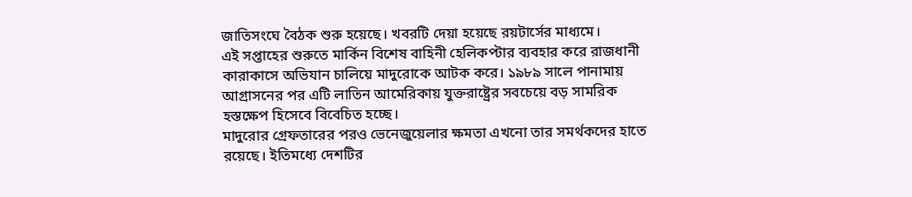জাতিসংঘে বৈঠক শুরু হয়েছে। খবরটি দেয়া হয়েছে রয়টার্সের মাধ্যমে।
এই সপ্তাহের শুরুতে মার্কিন বিশেষ বাহিনী হেলিকপ্টার ব্যবহার করে রাজধানী কারাকাসে অভিযান চালিয়ে মাদুরোকে আটক করে। ১৯৮৯ সালে পানামায় আগ্রাসনের পর এটি লাতিন আমেরিকায় যুক্তরাষ্ট্রের সবচেয়ে বড় সামরিক হস্তক্ষেপ হিসেবে বিবেচিত হচ্ছে।
মাদুরোর গ্রেফতারের পরও ভেনেজুয়েলার ক্ষমতা এখনো তার সমর্থকদের হাতে রয়েছে। ইতিমধ্যে দেশটির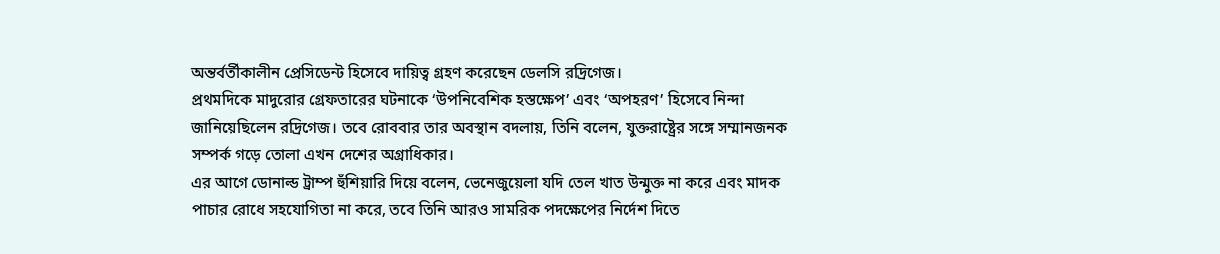অন্তর্বর্তীকালীন প্রেসিডেন্ট হিসেবে দায়িত্ব গ্রহণ করেছেন ডেলসি রদ্রিগেজ।
প্রথমদিকে মাদুরোর গ্রেফতারের ঘটনাকে ‘উপনিবেশিক হস্তক্ষেপ’ এবং ‘অপহরণ’ হিসেবে নিন্দা জানিয়েছিলেন রদ্রিগেজ। তবে রোববার তার অবস্থান বদলায়, তিনি বলেন, যুক্তরাষ্ট্রের সঙ্গে সম্মানজনক সম্পর্ক গড়ে তোলা এখন দেশের অগ্রাধিকার।
এর আগে ডোনাল্ড ট্রাম্প হুঁশিয়ারি দিয়ে বলেন, ভেনেজুয়েলা যদি তেল খাত উন্মুক্ত না করে এবং মাদক পাচার রোধে সহযোগিতা না করে, তবে তিনি আরও সামরিক পদক্ষেপের নির্দেশ দিতে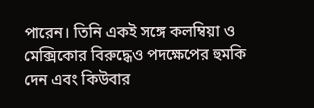পারেন। তিনি একই সঙ্গে কলম্বিয়া ও মেক্সিকোর বিরুদ্ধেও পদক্ষেপের হুমকি দেন এবং কিউবার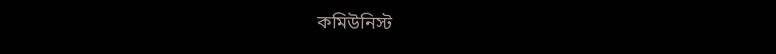কমিউনিস্ট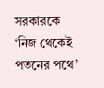সরকারকে ‘নিজ থেকেই পতনের পথে’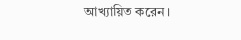আখ্যায়িত করেন।